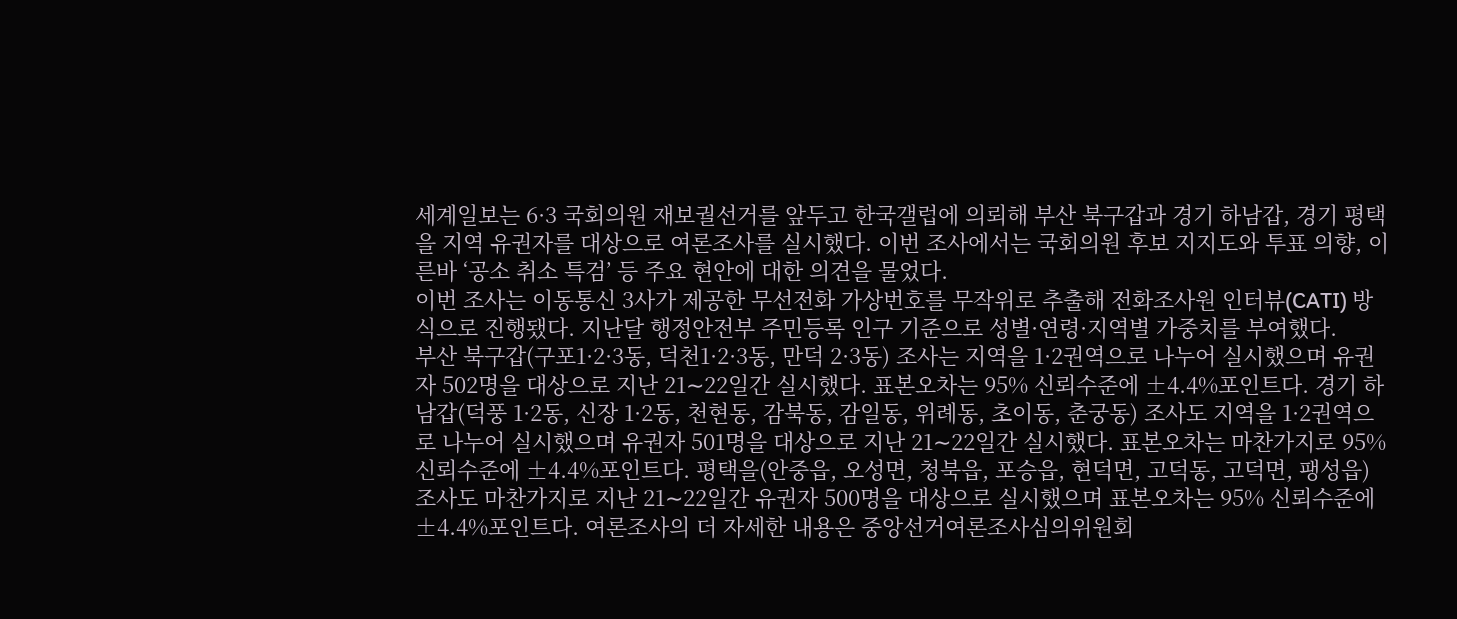세계일보는 6·3 국회의원 재보궐선거를 앞두고 한국갤럽에 의뢰해 부산 북구갑과 경기 하남갑, 경기 평택을 지역 유권자를 대상으로 여론조사를 실시했다. 이번 조사에서는 국회의원 후보 지지도와 투표 의향, 이른바 ‘공소 취소 특검’ 등 주요 현안에 대한 의견을 물었다.
이번 조사는 이동통신 3사가 제공한 무선전화 가상번호를 무작위로 추출해 전화조사원 인터뷰(CATI) 방식으로 진행됐다. 지난달 행정안전부 주민등록 인구 기준으로 성별·연령·지역별 가중치를 부여했다.
부산 북구갑(구포1·2·3동, 덕천1·2·3동, 만덕 2·3동) 조사는 지역을 1·2권역으로 나누어 실시했으며 유권자 502명을 대상으로 지난 21∼22일간 실시했다. 표본오차는 95% 신뢰수준에 ±4.4%포인트다. 경기 하남갑(덕풍 1·2동, 신장 1·2동, 천현동, 감북동, 감일동, 위례동, 초이동, 춘궁동) 조사도 지역을 1·2권역으로 나누어 실시했으며 유권자 501명을 대상으로 지난 21∼22일간 실시했다. 표본오차는 마찬가지로 95% 신뢰수준에 ±4.4%포인트다. 평택을(안중읍, 오성면, 청북읍, 포승읍, 현덕면, 고덕동, 고덕면, 팽성읍) 조사도 마찬가지로 지난 21∼22일간 유권자 500명을 대상으로 실시했으며 표본오차는 95% 신뢰수준에 ±4.4%포인트다. 여론조사의 더 자세한 내용은 중앙선거여론조사심의위원회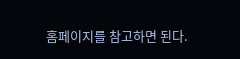홈페이지를 참고하면 된다.